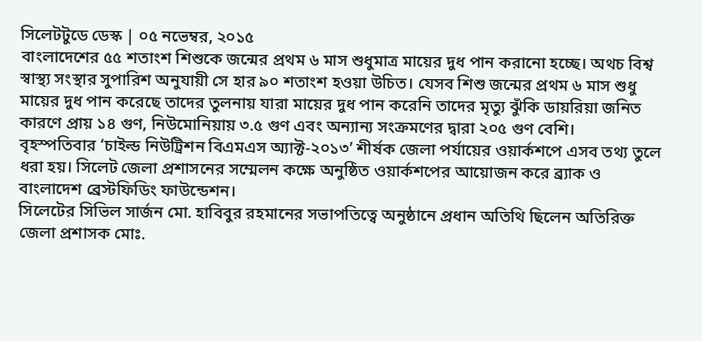সিলেটটুডে ডেস্ক | ০৫ নভেম্বর, ২০১৫
বাংলাদেশের ৫৫ শতাংশ শিশুকে জন্মের প্রথম ৬ মাস শুধুমাত্র মায়ের দুধ পান করানো হচ্ছে। অথচ বিশ্ব স্বাস্থ্য সংস্থার সুপারিশ অনুযায়ী সে হার ৯০ শতাংশ হওয়া উচিত। যেসব শিশু জন্মের প্রথম ৬ মাস শুধু মায়ের দুধ পান করেছে তাদের তুলনায় যারা মায়ের দুধ পান করেনি তাদের মৃত্যু ঝুঁকি ডায়রিয়া জনিত কারণে প্রায় ১৪ গুণ, নিউমোনিয়ায় ৩.৫ গুণ এবং অন্যান্য সংক্রমণের দ্বারা ২০৫ গুণ বেশি।
বৃহস্পতিবার ‘চাইল্ড নিউট্রিশন বিএমএস অ্যাক্ট-২০১৩’ শীর্ষক জেলা পর্যায়ের ওয়ার্কশপে এসব তথ্য তুলে ধরা হয়। সিলেট জেলা প্রশাসনের সম্মেলন কক্ষে অনুষ্ঠিত ওয়ার্কশপের আয়োজন করে ব্র্যাক ও বাংলাদেশ ব্রেস্টফিডিং ফাউন্ডেশন।
সিলেটের সিভিল সার্জন মো. হাবিবুর রহমানের সভাপতিত্বে অনুষ্ঠানে প্রধান অতিথি ছিলেন অতিরিক্ত জেলা প্রশাসক মোঃ.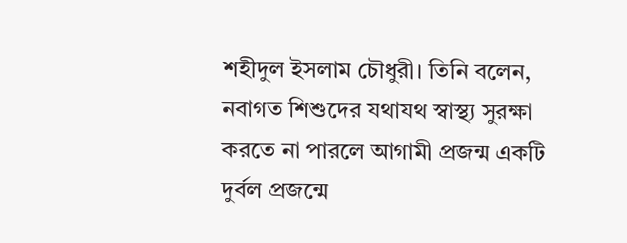শহীদুল ইসলাম চৌধুরী। তিনি বলেন, নবাগত শিশুদের যথাযথ স্বাস্থ্য সুরক্ষা করতে না পারলে আগামী প্রজন্ম একটি দুর্বল প্রজন্মে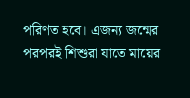পরিণত হবে। এজন্য জন্মের পরপরই শিশুরা যাতে মায়ের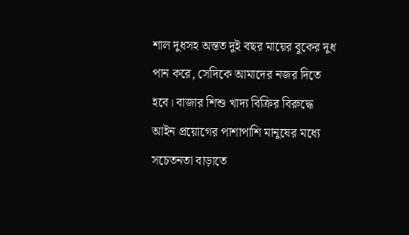শাল দুধসহ অন্তত দুই বছর মায়ের বুকের দুধ পান করে, সেদিকে আমাদের নজর দিতে হবে। বাজার শিশু খাদ্য বিক্রির বিরুদ্ধে আইন প্রয়োগের পাশাপাশি মানুষের মধ্যে সচেতনতা বাড়াতে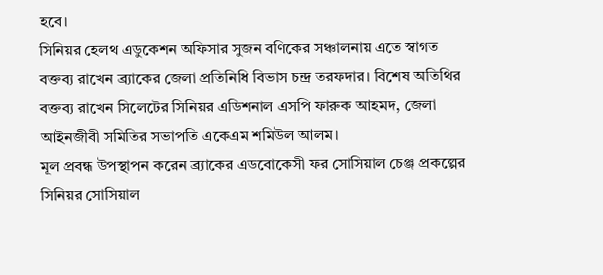হবে।
সিনিয়র হেলথ এডুকেশন অফিসার সুজন বণিকের সঞ্চালনায় এতে স্বাগত বক্তব্য রাখেন ব্র্যাকের জেলা প্রতিনিধি বিভাস চন্দ্র তরফদার। বিশেষ অতিথির বক্তব্য রাখেন সিলেটের সিনিয়র এডিশনাল এসপি ফারুক আহমদ, জেলা আইনজীবী সমিতির সভাপতি একেএম শমিউল আলম।
মূল প্রবন্ধ উপস্থাপন করেন ব্র্যাকের এডবোকেসী ফর সোসিয়াল চেঞ্জ প্রকল্পের সিনিয়র সোসিয়াল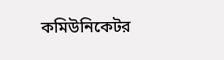কমিউনিকেটর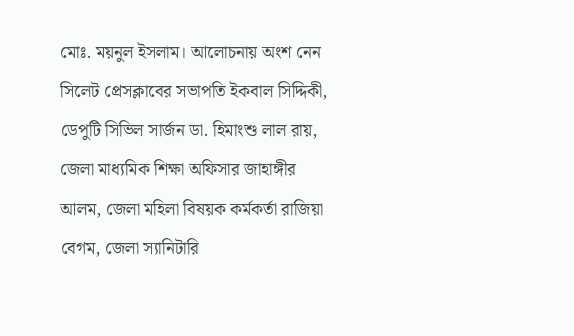মোঃ. ময়নুল ইসলাম। আলোচনায় অংশ নেন সিলেট প্রেসক্লাবের সভাপতি ইকবাল সিদ্দিকী, ডেপুটি সিভিল সার্জন ডা. হিমাংশু লাল রায়, জেলা মাধ্যমিক শিক্ষা অফিসার জাহাঙ্গীর আলম, জেলা মহিলা বিষয়ক কর্মকর্তা রাজিয়া বেগম, জেলা স্যানিটারি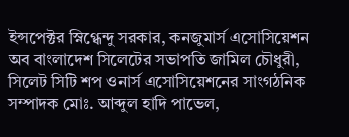ইন্সপেক্টর স্নিগ্ধেন্দু সরকার, কনজুমার্স এসোসিয়েশন অব বাংলাদেশ সিলেটের সভাপতি জামিল চৌধুরী, সিলেট সিটি শপ ওনার্স এসোসিয়েশনের সাংগঠনিক সম্পাদক মোঃ. আব্দুল হাদি পাভেল,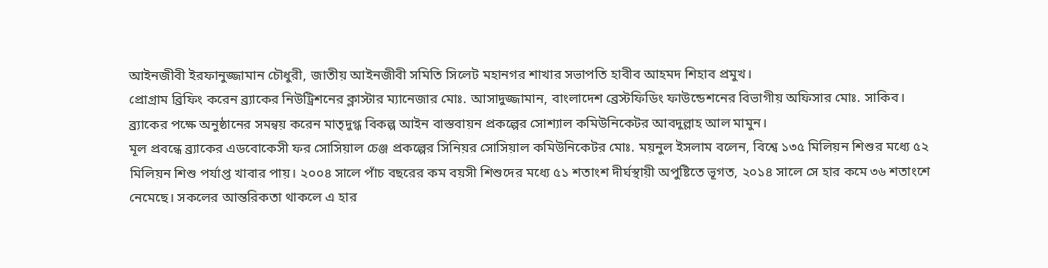আইনজীবী ইরফানুজ্জামান চৌধুরী, জাতীয় আইনজীবী সমিতি সিলেট মহানগর শাখার সভাপতি হাবীব আহমদ শিহাব প্রমুখ।
প্রোগ্রাম ব্রিফিং করেন ব্র্যাকের নিউট্রিশনের ক্লাস্টার ম্যানেজার মোঃ. আসাদুজ্জামান, বাংলাদেশ ব্রেস্টফিডিং ফাউন্ডেশনের বিভাগীয় অফিসার মোঃ. সাকিব। ব্র্যাকের পক্ষে অনুষ্ঠানের সমন্বয় করেন মাতৃদুগ্ধ বিকল্প আইন বাস্তবায়ন প্রকল্পের সোশ্যাল কমিউনিকেটর আবদুল্লাহ আল মামুন।
মূল প্রবন্ধে ব্র্যাকের এডবোকেসী ফর সোসিয়াল চেঞ্জ প্রকল্পের সিনিয়র সোসিয়াল কমিউনিকেটর মোঃ. ময়নুল ইসলাম বলেন, বিশ্বে ১৩৫ মিলিয়ন শিশুর মধ্যে ৫২ মিলিয়ন শিশু পর্যাপ্ত খাবার পায়। ২০০৪ সালে পাঁচ বছরের কম বয়সী শিশুদের মধ্যে ৫১ শতাংশ দীর্ঘস্থায়ী অপুষ্টিতে ভূগত, ২০১৪ সালে সে হার কমে ৩৬ শতাংশে নেমেছে। সকলের আন্তরিকতা থাকলে এ হার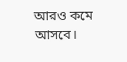আরও কমে আসবে।